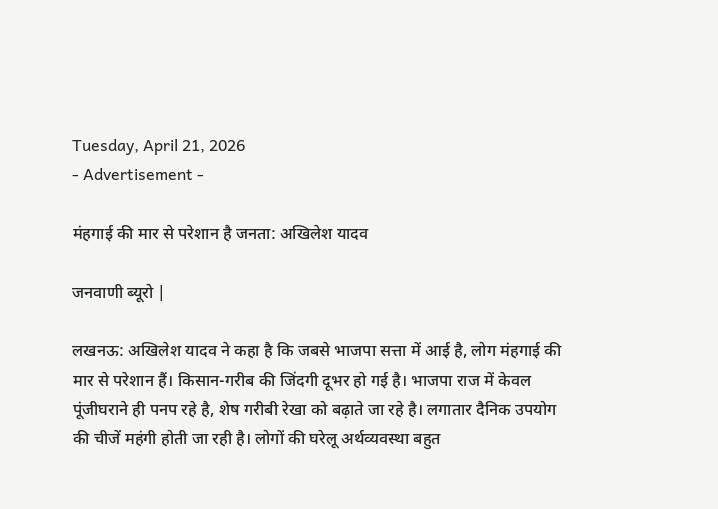Tuesday, April 21, 2026
- Advertisement -

मंहगाई की मार से परेशान है जनता: अखिलेश यादव

जनवाणी ब्यूरो |

लखनऊ: अखिलेश यादव ने कहा है कि जबसे भाजपा सत्ता में आई है, लोग मंहगाई की मार से परेशान हैं। किसान-गरीब की जिंदगी दूभर हो गई है। भाजपा राज में केवल पूंजीघराने ही पनप रहे है, शेष गरीबी रेखा को बढ़ाते जा रहे है। लगातार दैनिक उपयोग की चीजें महंगी होती जा रही है। लोगों की घरेलू अर्थव्यवस्था बहुत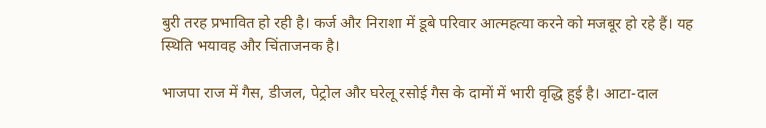बुरी तरह प्रभावित हो रही है। कर्ज और निराशा में डूबे परिवार आत्महत्या करने को मजबूर हो रहे हैं। यह स्थिति भयावह और चिंताजनक है।

भाजपा राज में गैस, डीजल, पेट्रोल और घरेलू रसोई गैस के दामों में भारी वृद्धि हुई है। आटा-दाल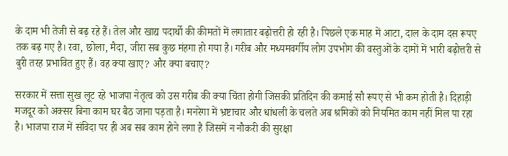के दाम भी तेजी से बढ़ रहे हैं। तेल और खाद्य पदार्थो की कीमतों में लगातार बढ़ोत्तरी हो रही है। पिछले एक माह में आटा, दाल के दाम दस रूपए तक बढ़ गए है। रवा, छोला, मैदा, जीरा सब कुछ मंहगा हो गया है। गरीब और मध्यमवर्गीय लोग उपभोग की वस्तुओं के दामों में भारी बढ़ोत्तरी से बुरी तरह प्रभावित हुए हैं। वह क्या खाए? और क्या बचाए?

सरकार में सत्ता सुख लूट रहे भाजपा नेतृत्व को उस गरीब की क्या चिंता होगी जिसकी प्रतिदिन की कमाई सौ रूपए से भी कम होती है। दिहाड़ी मजदूर को अक्सर बिना काम घर बैठ जाना पड़ता है। मनरेगा में भ्रष्टाचार और धांधली के चलते अब श्रमिकों को नियमित काम नहीं मिल पा रहा है। भाजपा राज में संविदा पर ही अब सब काम होने लगा है जिसमें न नौकरी की सुरक्षा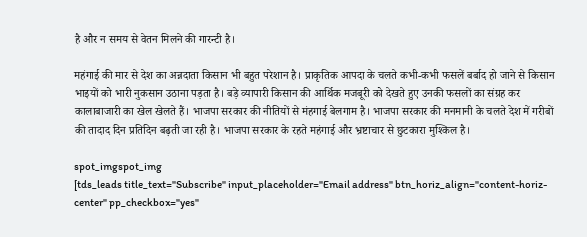है और न समय से वेतन मिलने की गारन्टी है।

महंगाई की मार से देश का अन्नदाता किसान भी बहुत परेशान है। प्राकृतिक आपदा के चलते कभी-कभी फसलें बर्बाद हो जाने से किसान भाइयों को भारी नुकसान उठाना पड़ता है। बड़े व्यापारी किसान की आर्थिक मजबूरी को देखते हुए उनकी फसलों का संग्रह कर कालाबाजारी का खेल खेलते हैं। भाजपा सरकार की नीतियों से मंहगाई बेलगाम है। भाजपा सरकार की मनमानी के चलते देश में गरीबों की तादाद दिन प्रतिदिन बढ़ती जा रही है। भाजपा सरकार के रहते महंगाई और भ्रष्टाचार से छुटकारा मुश्किल है।

spot_imgspot_img
[tds_leads title_text="Subscribe" input_placeholder="Email address" btn_horiz_align="content-horiz-center" pp_checkbox="yes"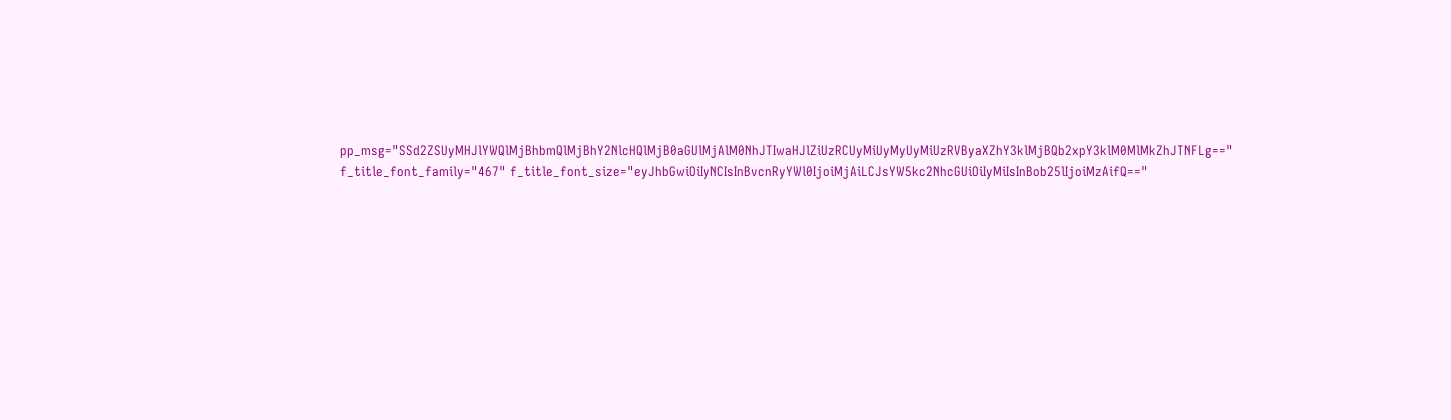pp_msg="SSd2ZSUyMHJlYWQlMjBhbmQlMjBhY2NlcHQlMjB0aGUlMjAlM0NhJTIwaHJlZiUzRCUyMiUyMyUyMiUzRVByaXZhY3klMjBQb2xpY3klM0MlMkZhJTNFLg==" f_title_font_family="467" f_title_font_size="eyJhbGwiOiIyNCIsInBvcnRyYWl0IjoiMjAiLCJsYW5kc2NhcGUiOiIyMiIsInBob25lIjoiMzAifQ=="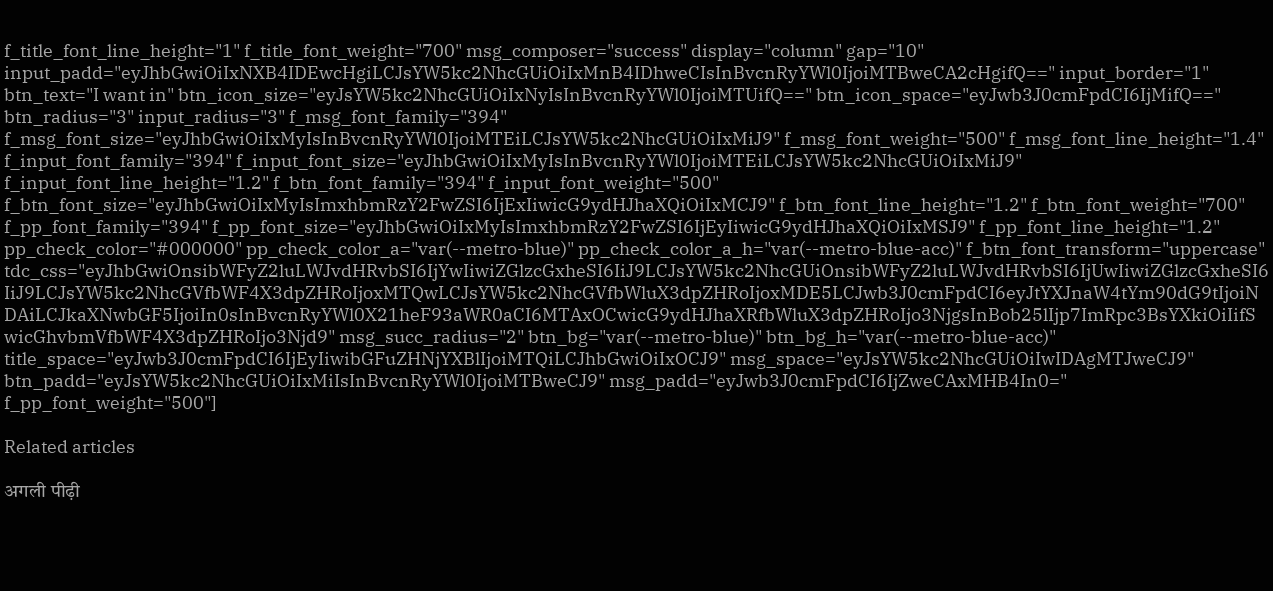f_title_font_line_height="1" f_title_font_weight="700" msg_composer="success" display="column" gap="10" input_padd="eyJhbGwiOiIxNXB4IDEwcHgiLCJsYW5kc2NhcGUiOiIxMnB4IDhweCIsInBvcnRyYWl0IjoiMTBweCA2cHgifQ==" input_border="1" btn_text="I want in" btn_icon_size="eyJsYW5kc2NhcGUiOiIxNyIsInBvcnRyYWl0IjoiMTUifQ==" btn_icon_space="eyJwb3J0cmFpdCI6IjMifQ==" btn_radius="3" input_radius="3" f_msg_font_family="394" f_msg_font_size="eyJhbGwiOiIxMyIsInBvcnRyYWl0IjoiMTEiLCJsYW5kc2NhcGUiOiIxMiJ9" f_msg_font_weight="500" f_msg_font_line_height="1.4" f_input_font_family="394" f_input_font_size="eyJhbGwiOiIxMyIsInBvcnRyYWl0IjoiMTEiLCJsYW5kc2NhcGUiOiIxMiJ9" f_input_font_line_height="1.2" f_btn_font_family="394" f_input_font_weight="500" f_btn_font_size="eyJhbGwiOiIxMyIsImxhbmRzY2FwZSI6IjExIiwicG9ydHJhaXQiOiIxMCJ9" f_btn_font_line_height="1.2" f_btn_font_weight="700" f_pp_font_family="394" f_pp_font_size="eyJhbGwiOiIxMyIsImxhbmRzY2FwZSI6IjEyIiwicG9ydHJhaXQiOiIxMSJ9" f_pp_font_line_height="1.2" pp_check_color="#000000" pp_check_color_a="var(--metro-blue)" pp_check_color_a_h="var(--metro-blue-acc)" f_btn_font_transform="uppercase" tdc_css="eyJhbGwiOnsibWFyZ2luLWJvdHRvbSI6IjYwIiwiZGlzcGxheSI6IiJ9LCJsYW5kc2NhcGUiOnsibWFyZ2luLWJvdHRvbSI6IjUwIiwiZGlzcGxheSI6IiJ9LCJsYW5kc2NhcGVfbWF4X3dpZHRoIjoxMTQwLCJsYW5kc2NhcGVfbWluX3dpZHRoIjoxMDE5LCJwb3J0cmFpdCI6eyJtYXJnaW4tYm90dG9tIjoiNDAiLCJkaXNwbGF5IjoiIn0sInBvcnRyYWl0X21heF93aWR0aCI6MTAxOCwicG9ydHJhaXRfbWluX3dpZHRoIjo3NjgsInBob25lIjp7ImRpc3BsYXkiOiIifSwicGhvbmVfbWF4X3dpZHRoIjo3Njd9" msg_succ_radius="2" btn_bg="var(--metro-blue)" btn_bg_h="var(--metro-blue-acc)" title_space="eyJwb3J0cmFpdCI6IjEyIiwibGFuZHNjYXBlIjoiMTQiLCJhbGwiOiIxOCJ9" msg_space="eyJsYW5kc2NhcGUiOiIwIDAgMTJweCJ9" btn_padd="eyJsYW5kc2NhcGUiOiIxMiIsInBvcnRyYWl0IjoiMTBweCJ9" msg_padd="eyJwb3J0cmFpdCI6IjZweCAxMHB4In0=" f_pp_font_weight="500"]

Related articles

अगली पीढ़ी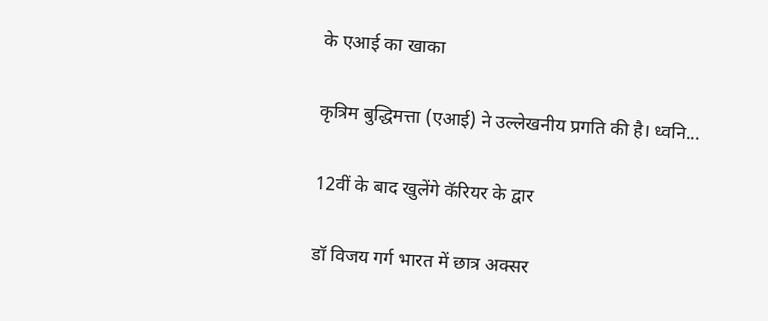के एआई का खाका

कृत्रिम बुद्धिमत्ता (एआई) ने उल्लेखनीय प्रगति की है। ध्वनि...

12वीं के बाद खुलेंगे कॅरियर के द्वार

डॉ विजय गर्ग भारत में छात्र अक्सर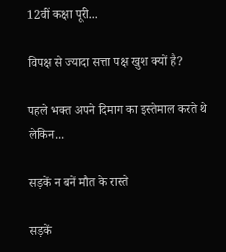12वीं कक्षा पूरी...

विपक्ष से ज्यादा सत्ता पक्ष खुश क्यों है?

पहले भक्त अपने दिमाग का इस्तेमाल करते थे लेकिन...

सड़कें न बनें मौत के रास्ते

सड़कें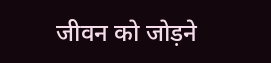जीवन को जोड़ने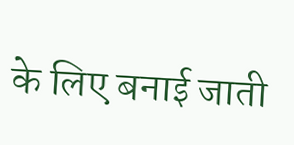के लिए बनाई जाती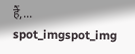हैं,...
spot_imgspot_img